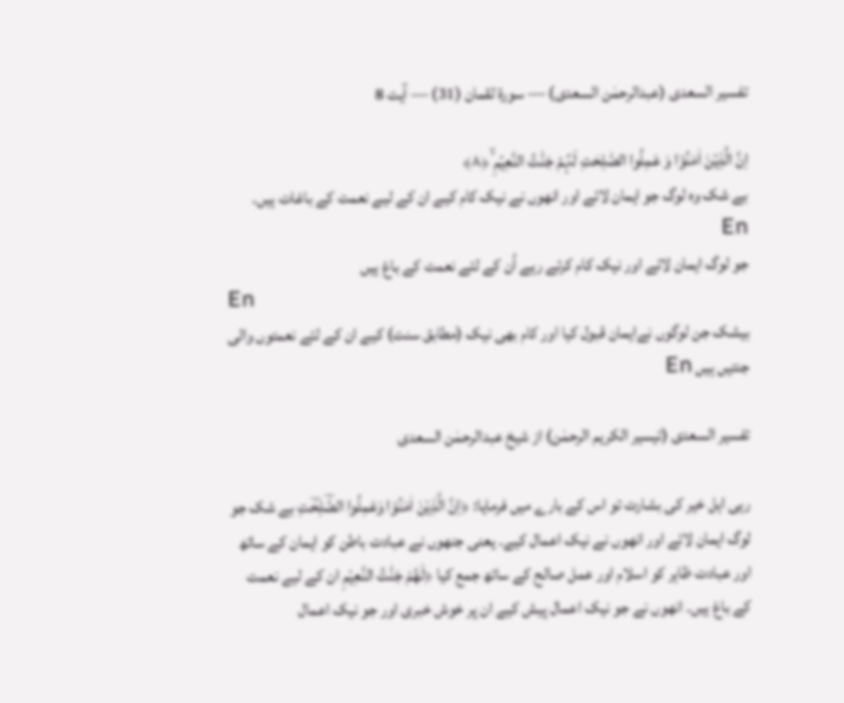تفسیر السعدی (عبدالرحمٰن السعدی) — سورۃ لقمان (31) — آیت 8

اِنَّ الَّذِیۡنَ اٰمَنُوۡا وَ عَمِلُوا الصّٰلِحٰتِ لَہُمۡ جَنّٰتُ النَّعِیۡمِ ۙ﴿۸﴾
بے شک وہ لوگ جو ایمان لائے اور انھوں نے نیک کام کیے ان کے لیے نعمت کے باغات ہیں۔ En
جو لوگ ایمان لائے اور نیک کام کرتے رہے اُن کے لئے نعمت کے باغ ہیں
En
بیشک جن لوگوں نےایمان قبول کیا اور کام بھی نیک (مطابق سنت) کیے ان کے لئے نعمتوں والی جنتیں ہیں En

تفسیر السعدی (تیسیر الکریم الرحمٰن) از شیخ عبدالرحمٰن السعدی

رہی اہل خیر کی بشارت تو اس کے بارے میں فرمایا: ﴿اِنَّ الَّذِیْنَ اٰمَنُوْا وَعَمِلُوا الصّٰؔلِحٰؔتِ بے شک جو لوگ ایمان لائے اور انھوں نے نیک اعمال کیے۔ یعنی جنھوں نے عبادت باطن کو ایمان کے ساتھ اور عبادت ظاہر کو اسلام اور عمل صالح کے ساتھ جمع کیا ﴿لَهُمْ جَنّٰتُ النَّعِیْمِ ان کے لیے نعمت کے باغ ہیں۔ انھوں نے جو نیک اعمال پیش کیے ان پر خوش خبری اور جو نیک اعمال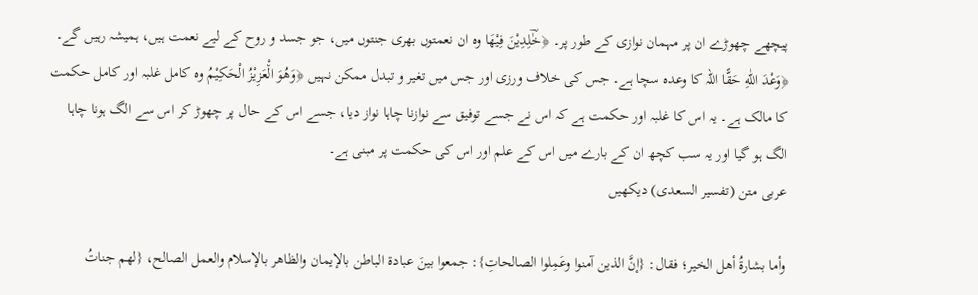پیچھے چھوڑے ان پر مہمان نوازی کے طور پر۔ ﴿خٰؔلِدِیْنَ فِیْهَا وہ ان نعمتوں بھری جنتوں میں، جو جسد و روح کے لیے نعمت ہیں، ہمیشہ رہیں گے۔ ﴿وَعْدَ اللّٰهِ حَقًّا اللہ کا وعدہ سچا ہے۔ جس کی خلاف ورزی اور جس میں تغیر و تبدل ممکن نہیں ﴿وَهُوَ الْ٘عَزِیْزُ الْحَكِیْمُ وہ کامل غلبہ اور کامل حکمت کا مالک ہے۔ یہ اس کا غلبہ اور حکمت ہے کہ اس نے جسے توفیق سے نوازنا چاہا نواز دیا، جسے اس کے حال پر چھوڑ کر اس سے الگ ہونا چاہا الگ ہو گیا اور یہ سب کچھ ان کے بارے میں اس کے علم اور اس کی حکمت پر مبنی ہے۔
عربی متن (تفسیر السعدی) دیکھیں

وأما بشارةُ أهل الخير؛ فقال: {إنَّ الذين آمنوا وعَمِلوا الصالحاتِ}: جمعوا بينَ عبادة الباطن بالإيمان والظاهر بالإسلام والعمل الصالح، {لهم جناتُ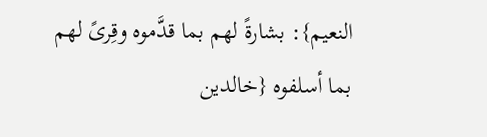النعيم}: بشارةً لهم بما قدَّموه وقِرىً لهم بما أسلفوه {خالدين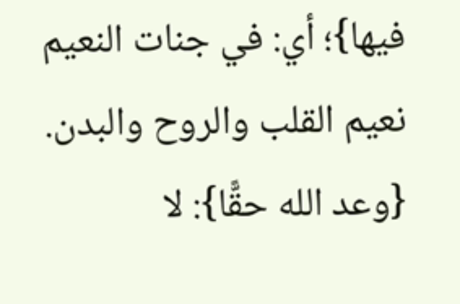فيها}؛ أي: في جنات النعيم نعيم القلب والروح والبدن. {وعد الله حقًّا}: لا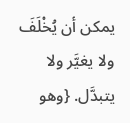يمكن أن يُخْلَفَ ولا يغيَّر ولا يتبدَّل. {وهو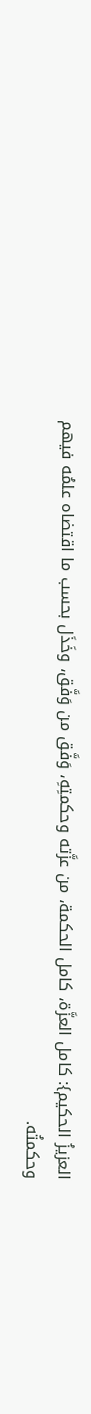العزيزُ الحكيم}: كامل العزَّة، كامل الحكمة، من عزَّته وحكمتِهِ، وَفَّق من وَفَّق، وخَذَل بحسب ما اقتضاه علمُه فيهم وحكمتُه.